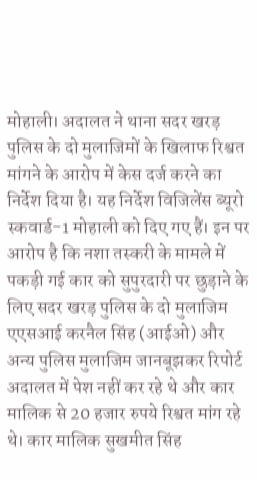मोहाली। अदालत ने थाना सदर खरड़ पुलिस के दो मुलाजिमों के खिलाफ रिश्वत मांगने के आरोप में केस दर्ज करने का निर्देश दिया है। यह निर्देश विजिलेंस ब्यूरो स्कवार्ड-1 मोहाली को दिए गए हैं। इन पर आरोप है कि नशा तस्करी के मामले में पकड़ी गई कार को सुपुरदारी पर छुड़ाने के लिए सदर खरड़ पुलिस के दो मुलाजिम एएसआई करनैल सिंह (आईओ) और अन्य पुलिस मुलाजिम जानबूझकर रिपोर्ट अदालत में पेश नहीं कर रहे थे और कार मालिक से 20 हजार रुपये रिश्वत मांग रहे थे। कार मालिक सुखमीत सिंह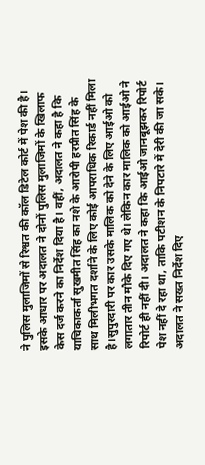ने पुलिस मुलाजिमों से रिश्वत की कॉल डिटेल कोर्ट में पेश की है। इसके आधार पर अदालत ने दोनों पुलिस मुलाजिमों के खिलाफ केस दर्ज करने का निर्देश दिया है। वहीं, अदालत ने कहा है कि याचिकाकर्ता सुखमीत सिंह का नशे के आरोपी हरप्रीत सिंह के साथ मिलीभगत दर्शाने के लिए कोई आपराधिक रिकार्ड नहीं मिला है।सुपुरदारी पर कार उसके मालिक को देने के लिए आईओ को लगातार तीन मौके दिए गए थे। लेकिन कार मालिक को आईओ ने रिपोर्ट ही नहीं दी। अदालत ने कहा कि आईओ जानबूझकर रिपोर्ट पेश नहीं दे रहा था, ताकि पटीशन के निपटारे में देरी की जा सके। अदालत ने सख्त निर्देश दिए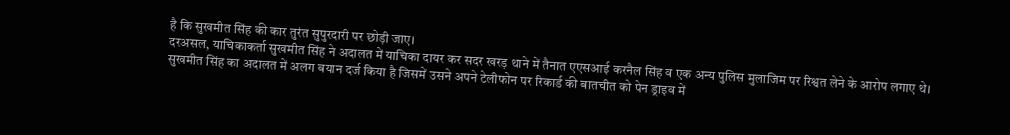है कि सुखमीत सिंह की कार तुरंत सुपुरदारी पर छोड़ी जाए।
दरअसल, याचिकाकर्ता सुखमीत सिंह ने अदालत में याचिका दायर कर सदर खरड़ थाने में तैनात एएसआई करनैल सिंह व एक अन्य पुलिस मुलाजिम पर रिश्वत लेने के आरोप लगाए थे। सुखमीत सिंह का अदालत में अलग बयान दर्ज किया है जिसमें उसने अपने टेलीफोन पर रिकार्ड की बातचीत को पेन ड्राइव में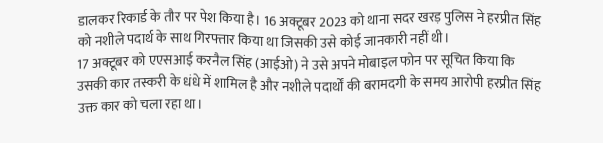डालकर रिकार्ड के तौर पर पेश किया है। 16 अक्टूबर 2023 को थाना सदर खरड़ पुलिस ने हरप्रीत सिंह को नशीले पदार्थ के साथ गिरफ्तार किया था जिसकी उसे कोई जानकारी नहीं थी।
17 अक्टूबर को एएसआई करनैल सिंह (आईओ) ने उसे अपने मोबाइल फोन पर सूचित किया कि उसकी कार तस्करी के धंधे में शामिल है और नशीले पदार्थों की बरामदगी के समय आरोपी हरप्रीत सिंह उक्त कार को चला रहा था।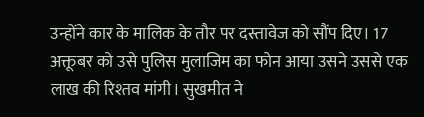उन्होंने कार के मालिक के तौर पर दस्तावेज को सौंप दिए। 17 अक्तूबर को उसे पुलिस मुलाजिम का फोन आया उसने उससे एक लाख की रिश्तव मांगी। सुखमीत ने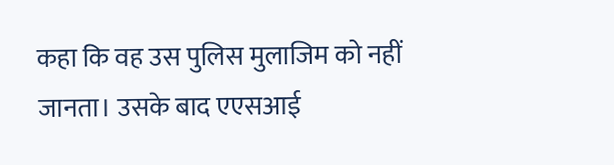कहा कि वह उस पुलिस मुलाजिम को नहीं जानता। उसके बाद एएसआई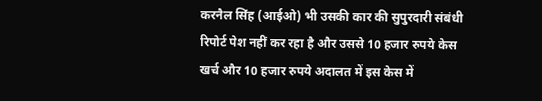करनैल सिंह (आईओ) भी उसकी कार की सुपुरदारी संबंधी रिपोर्ट पेश नहीं कर रहा है और उससे 10 हजार रुपये केस खर्च और 10 हजार रुपये अदालत में इस केस में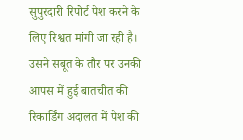सुपुरदारी रिपोर्ट पेश करने के लिए रिश्वत मांगी जा रही है। उसने सबूत के तौर पर उनकी आपस में हुई बातचीत की रिकार्डिंग अदालत में पेश की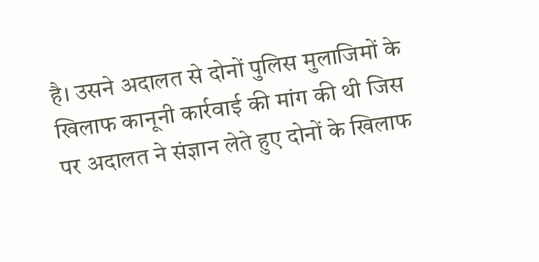है। उसने अदालत से दोनों पुलिस मुलाजिमों के खिलाफ कानूनी कार्रवाई की मांग की थी जिस पर अदालत ने संज्ञान लेते हुए दोनों के खिलाफ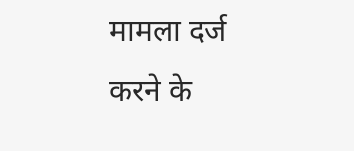मामला दर्ज करने के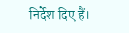निर्देश दिए हैं।